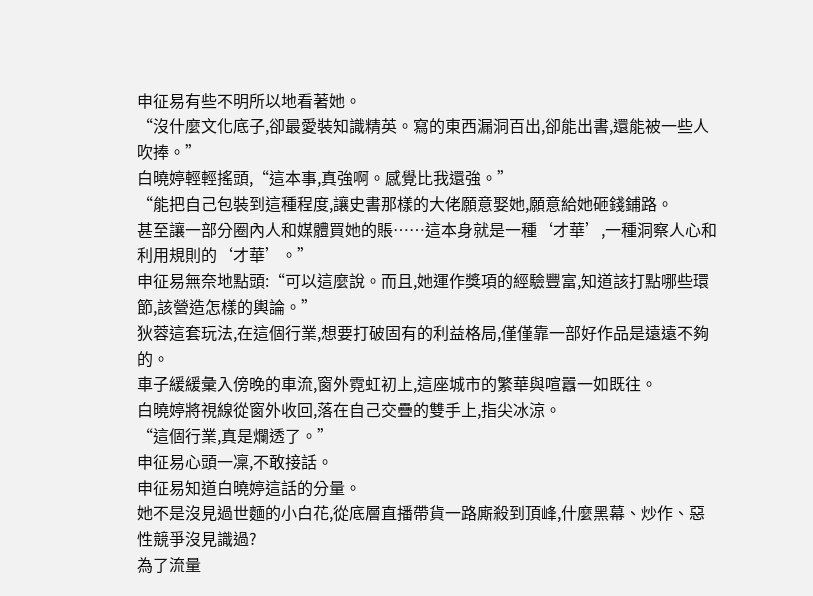申征易有些不明所以地看著她。
“沒什麼文化底子,卻最愛裝知識精英。寫的東西漏洞百出,卻能出書,還能被一些人吹捧。”
白曉婷輕輕搖頭,“這本事,真強啊。感覺比我還強。”
“能把自己包裝到這種程度,讓史書那樣的大佬願意娶她,願意給她砸錢鋪路。
甚至讓一部分圈內人和媒體買她的賬……這本身就是一種‘才華’,一種洞察人心和利用規則的‘才華’。”
申征易無奈地點頭:“可以這麼說。而且,她運作獎項的經驗豐富,知道該打點哪些環節,該營造怎樣的輿論。”
狄蓉這套玩法,在這個行業,想要打破固有的利益格局,僅僅靠一部好作品是遠遠不夠的。
車子緩緩彙入傍晚的車流,窗外霓虹初上,這座城市的繁華與喧囂一如既往。
白曉婷將視線從窗外收回,落在自己交疊的雙手上,指尖冰涼。
“這個行業,真是爛透了。”
申征易心頭一凜,不敢接話。
申征易知道白曉婷這話的分量。
她不是沒見過世麵的小白花,從底層直播帶貨一路廝殺到頂峰,什麼黑幕、炒作、惡性競爭沒見識過?
為了流量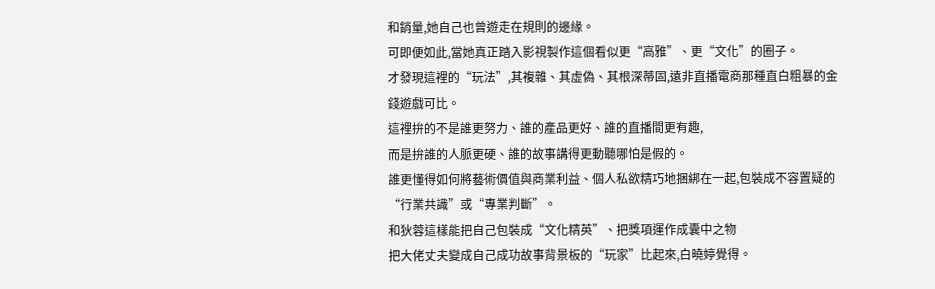和銷量,她自己也曾遊走在規則的邊緣。
可即便如此,當她真正踏入影視製作這個看似更“高雅”、更“文化”的圈子。
才發現這裡的“玩法”,其複雜、其虛偽、其根深蒂固,遠非直播電商那種直白粗暴的金錢遊戲可比。
這裡拚的不是誰更努力、誰的產品更好、誰的直播間更有趣,
而是拚誰的人脈更硬、誰的故事講得更動聽哪怕是假的。
誰更懂得如何將藝術價值與商業利益、個人私欲精巧地捆綁在一起,包裝成不容置疑的“行業共識”或“專業判斷”。
和狄蓉這樣能把自己包裝成“文化精英”、把獎項運作成囊中之物
把大佬丈夫變成自己成功故事背景板的“玩家”比起來,白曉婷覺得。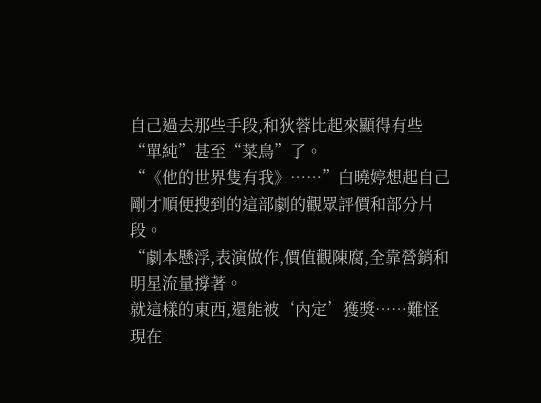自己過去那些手段,和狄蓉比起來顯得有些“單純”甚至“菜鳥”了。
“《他的世界隻有我》……”白曉婷想起自己剛才順便搜到的這部劇的觀眾評價和部分片段。
“劇本懸浮,表演做作,價值觀陳腐,全靠營銷和明星流量撐著。
就這樣的東西,還能被‘內定’獲獎……難怪現在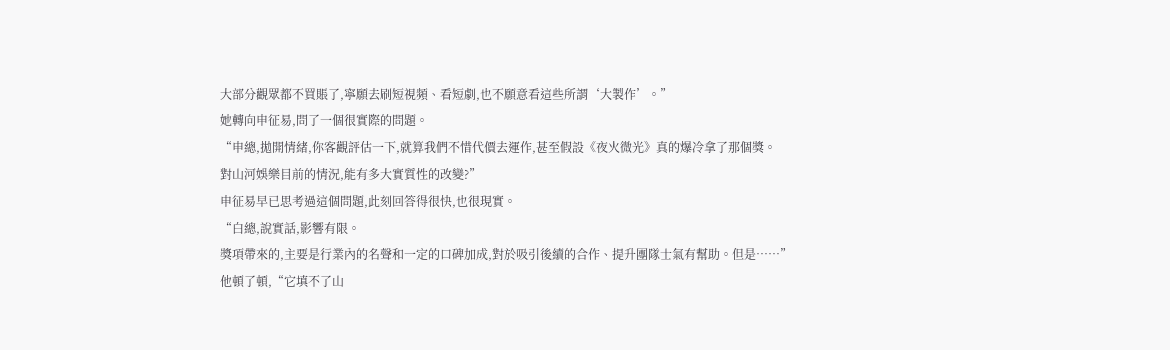大部分觀眾都不買賬了,寧願去刷短視頻、看短劇,也不願意看這些所謂‘大製作’。”
她轉向申征易,問了一個很實際的問題。
“申總,拋開情緒,你客觀評估一下,就算我們不惜代價去運作,甚至假設《夜火微光》真的爆冷拿了那個獎。
對山河娛樂目前的情況,能有多大實質性的改變?”
申征易早已思考過這個問題,此刻回答得很快,也很現實。
“白總,說實話,影響有限。
獎項帶來的,主要是行業內的名聲和一定的口碑加成,對於吸引後續的合作、提升團隊士氣有幫助。但是……”
他頓了頓,“它填不了山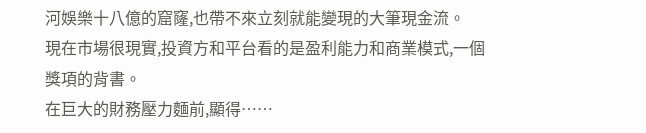河娛樂十八億的窟窿,也帶不來立刻就能變現的大筆現金流。
現在市場很現實,投資方和平台看的是盈利能力和商業模式,一個獎項的背書。
在巨大的財務壓力麵前,顯得……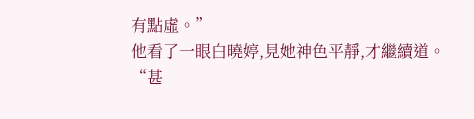有點虛。”
他看了一眼白曉婷,見她神色平靜,才繼續道。
“甚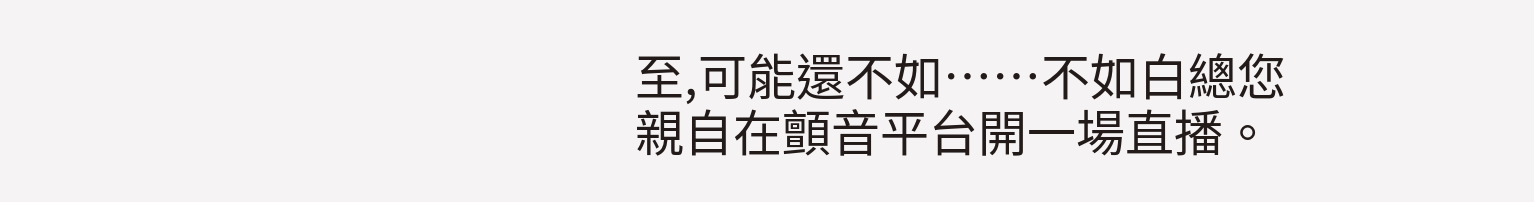至,可能還不如……不如白總您親自在顫音平台開一場直播。